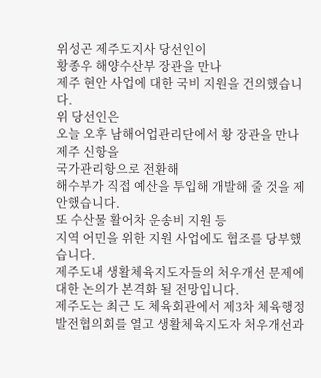위성곤 제주도지사 당선인이
황종우 해양수산부 장관을 만나
제주 현안 사업에 대한 국비 지원을 건의했습니다.
위 당선인은
오늘 오후 남해어업관리단에서 황 장관을 만나
제주 신항을
국가관리항으로 전환해
해수부가 직접 예산을 투입해 개발해 줄 것을 제안했습니다.
또 수산물 활어차 운송비 지원 등
지역 어민을 위한 지원 사업에도 협조를 당부했습니다.
제주도내 생활체육지도자들의 처우개선 문제에 대한 논의가 본격화 될 전망입니다.
제주도는 최근 도 체육회관에서 제3차 체육행정발전협의회를 열고 생활체육지도자 처우개선과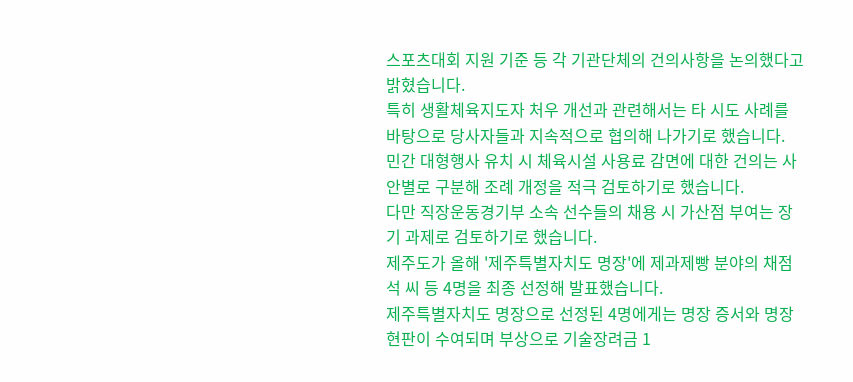스포츠대회 지원 기준 등 각 기관단체의 건의사항을 논의했다고 밝혔습니다.
특히 생활체육지도자 처우 개선과 관련해서는 타 시도 사례를 바탕으로 당사자들과 지속적으로 협의해 나가기로 했습니다.
민간 대형행사 유치 시 체육시설 사용료 감면에 대한 건의는 사안별로 구분해 조례 개정을 적극 검토하기로 했습니다.
다만 직장운동경기부 소속 선수들의 채용 시 가산점 부여는 장기 과제로 검토하기로 했습니다.
제주도가 올해 '제주특별자치도 명장'에 제과제빵 분야의 채점석 씨 등 4명을 최종 선정해 발표했습니다.
제주특별자치도 명장으로 선정된 4명에게는 명장 증서와 명장 현판이 수여되며 부상으로 기술장려금 1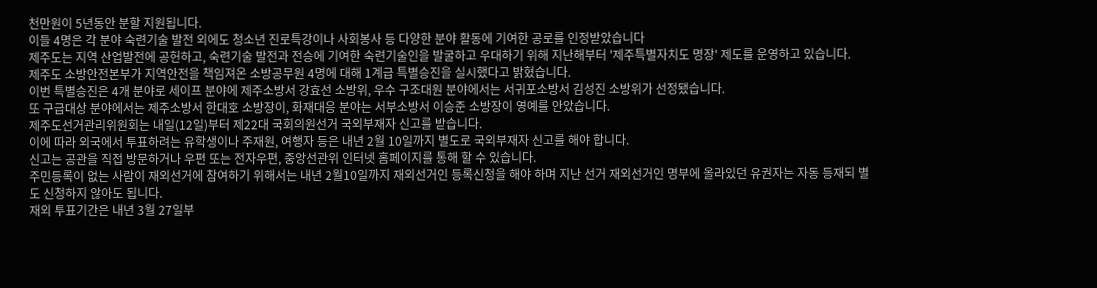천만원이 5년동안 분할 지원됩니다.
이들 4명은 각 분야 숙련기술 발전 외에도 청소년 진로특강이나 사회봉사 등 다양한 분야 활동에 기여한 공로를 인정받았습니다
제주도는 지역 산업발전에 공헌하고, 숙련기술 발전과 전승에 기여한 숙련기술인을 발굴하고 우대하기 위해 지난해부터 '제주특별자치도 명장' 제도를 운영하고 있습니다.
제주도 소방안전본부가 지역안전을 책임져온 소방공무원 4명에 대해 1계급 특별승진을 실시했다고 밝혔습니다.
이번 특별승진은 4개 분야로 세이프 분야에 제주소방서 강효선 소방위, 우수 구조대원 분야에서는 서귀포소방서 김성진 소방위가 선정됐습니다.
또 구급대상 분야에서는 제주소방서 한대호 소방장이, 화재대응 분야는 서부소방서 이승준 소방장이 영예를 안았습니다.
제주도선거관리위원회는 내일(12일)부터 제22대 국회의원선거 국외부재자 신고를 받습니다.
이에 따라 외국에서 투표하려는 유학생이나 주재원, 여행자 등은 내년 2월 10일까지 별도로 국외부재자 신고를 해야 합니다.
신고는 공관을 직접 방문하거나 우편 또는 전자우편, 중앙선관위 인터넷 홈페이지를 통해 할 수 있습니다.
주민등록이 없는 사람이 재외선거에 참여하기 위해서는 내년 2월10일까지 재외선거인 등록신청을 해야 하며 지난 선거 재외선거인 명부에 올라있던 유권자는 자동 등재되 별도 신청하지 않아도 됩니다.
재외 투표기간은 내년 3월 27일부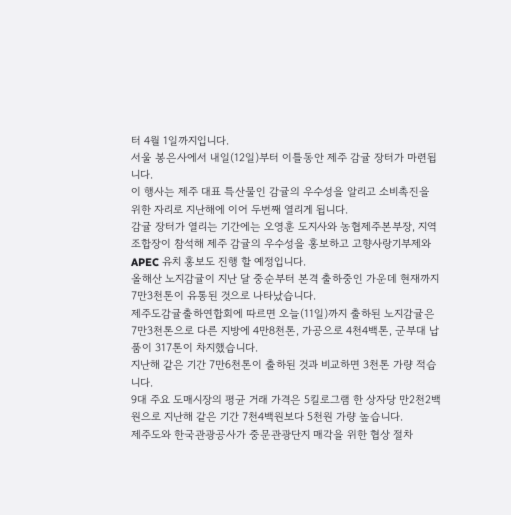터 4월 1일까지입니다.
서울 봉은사에서 내일(12일)부터 이틀동안 제주 감귤 장터가 마련됩니다.
이 행사는 제주 대표 특산물인 감귤의 우수성을 알리고 소비촉진을 위한 자리로 지난해에 이어 두번째 열리게 됩니다.
감귤 장터가 열리는 기간에는 오영훈 도지사와 농협제주본부장, 지역조합장이 참석해 제주 감귤의 우수성을 홍보하고 고향사랑기부제와 APEC 유치 홍보도 진행 할 예정입니다.
올해산 노지감귤이 지난 달 중순부터 본격 출하중인 가운데 현재까지 7만3천톤이 유통된 것으로 나타났습니다.
제주도감귤출하연합회에 따르면 오늘(11일)까지 출하된 노지감귤은 7만3천톤으로 다른 지방에 4만8천톤, 가공으로 4천4백톤, 군부대 납품이 317톤이 차지했습니다.
지난해 같은 기간 7만6천톤이 출하된 것과 비교하면 3천톤 가량 적습니다.
9대 주요 도매시장의 평균 거래 가격은 5킬로그램 한 상자당 만2천2백원으로 지난해 같은 기간 7천4백원보다 5천원 가량 높습니다.
제주도와 한국관광공사가 중문관광단지 매각을 위한 협상 절차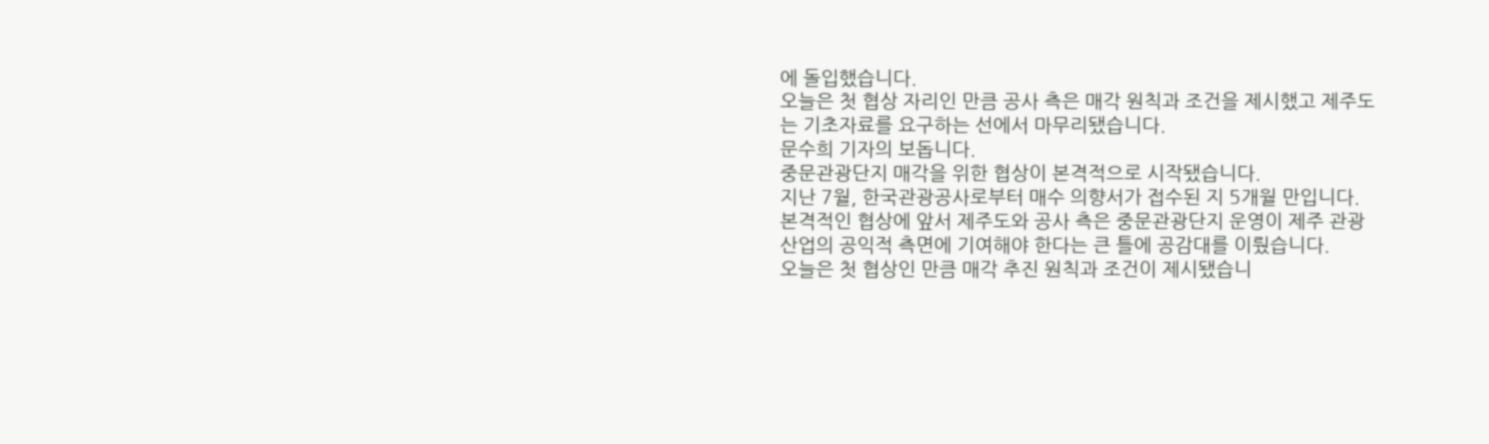에 돌입했습니다.
오늘은 첫 협상 자리인 만큼 공사 측은 매각 원칙과 조건을 제시했고 제주도는 기초자료를 요구하는 선에서 마무리됐습니다.
문수희 기자의 보돕니다.
중문관광단지 매각을 위한 협상이 본격적으로 시작됐습니다.
지난 7월, 한국관광공사로부터 매수 의향서가 접수된 지 5개월 만입니다.
본격적인 협상에 앞서 제주도와 공사 측은 중문관광단지 운영이 제주 관광산업의 공익적 측면에 기여해야 한다는 큰 틀에 공감대를 이뤘습니다.
오늘은 첫 협상인 만큼 매각 추진 원칙과 조건이 제시됐습니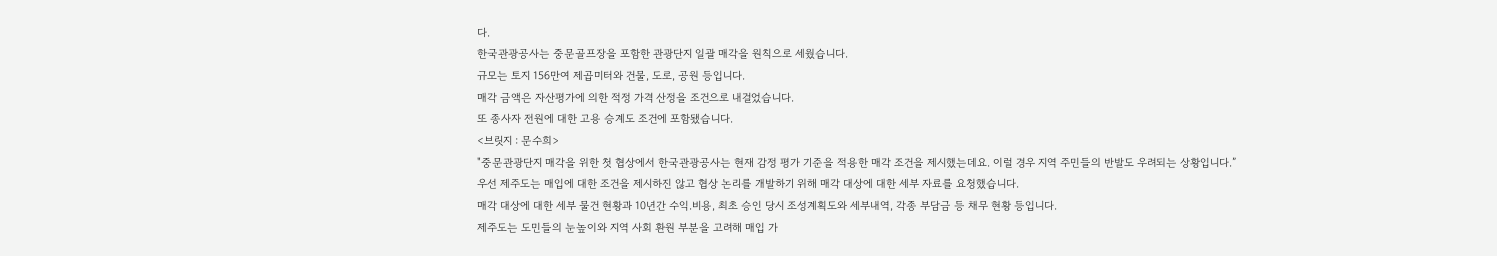다.
한국관광공사는 중문골프장을 포함한 관광단지 일괄 매각을 원칙으로 세웠습니다.
규모는 토지 156만여 제곱미터와 건물, 도로, 공원 등입니다.
매각 금액은 자산평가에 의한 적정 가격 산정을 조건으로 내걸었습니다.
또 종사자 전원에 대한 고용 승계도 조건에 포함됐습니다.
<브릿지 : 문수희>
"중문관광단지 매각을 위한 첫 협상에서 한국관광공사는 현재 감정 평가 기준을 적용한 매각 조건을 제시했는데요. 이럴 경우 지역 주민들의 반발도 우려되는 상황입니다.”
우선 제주도는 매입에 대한 조건을 제시하진 않고 협상 논리를 개발하기 위해 매각 대상에 대한 세부 자료를 요청했습니다.
매각 대상에 대한 세부 물건 현황과 10년간 수익.비용, 최초 승인 당시 조성계획도와 세부내역, 각종 부담금 등 채무 현황 등입니다.
제주도는 도민들의 눈높이와 지역 사회 환원 부분을 고려해 매입 가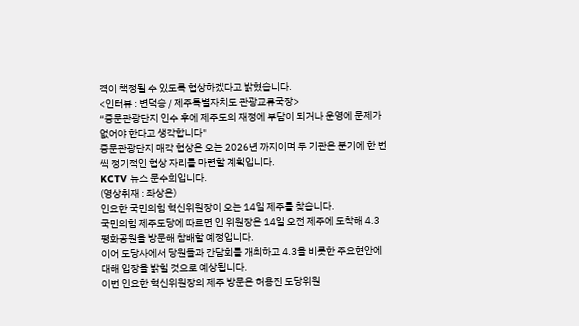격이 책정될 수 있도록 협상하겠다고 밝혔습니다.
<인터뷰 : 변덕승 / 제주특별자치도 관광교류국장>
“중문관광단지 인수 후에 제주도의 재정에 부담이 되거나 운영에 문제가 없어야 한다고 생각합니다"
중문관광단지 매각 협상은 오는 2026년 까지이며 두 기관은 분기에 한 번 씩 정기적인 협상 자리를 마련할 계획입니다.
KCTV 뉴스 문수희입니다.
(영상취재 : 좌상은)
인요한 국민의힘 혁신위원장이 오는 14일 제주를 찾습니다.
국민의힘 제주도당에 따르면 인 위원장은 14일 오전 제주에 도착해 4.3 평화공원을 방문해 참배할 예정입니다.
이어 도당사에서 당원들과 간담회를 개최하고 4.3을 비롯한 주요현안에 대해 입장을 밝힐 것으로 예상됩니다.
이번 인요한 혁신위원장의 제주 방문은 허용진 도당위원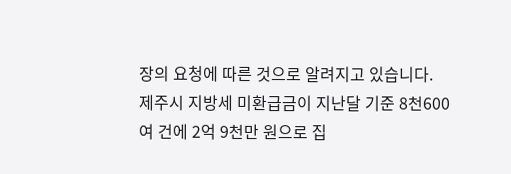장의 요청에 따른 것으로 알려지고 있습니다.
제주시 지방세 미환급금이 지난달 기준 8천600여 건에 2억 9천만 원으로 집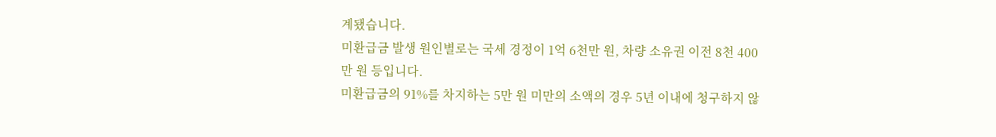계됐습니다.
미환급금 발생 원인별로는 국세 경정이 1억 6천만 원, 차량 소유권 이전 8천 400만 원 등입니다.
미환급금의 91%를 차지하는 5만 원 미만의 소액의 경우 5년 이내에 청구하지 않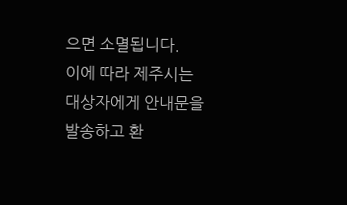으면 소멸됩니다.
이에 따라 제주시는 대상자에게 안내문을 발송하고 환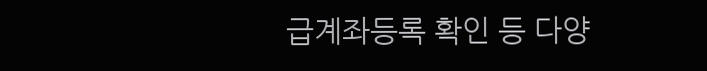급계좌등록 확인 등 다양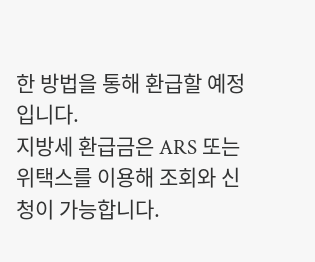한 방법을 통해 환급할 예정입니다.
지방세 환급금은 ARS 또는 위택스를 이용해 조회와 신청이 가능합니다.